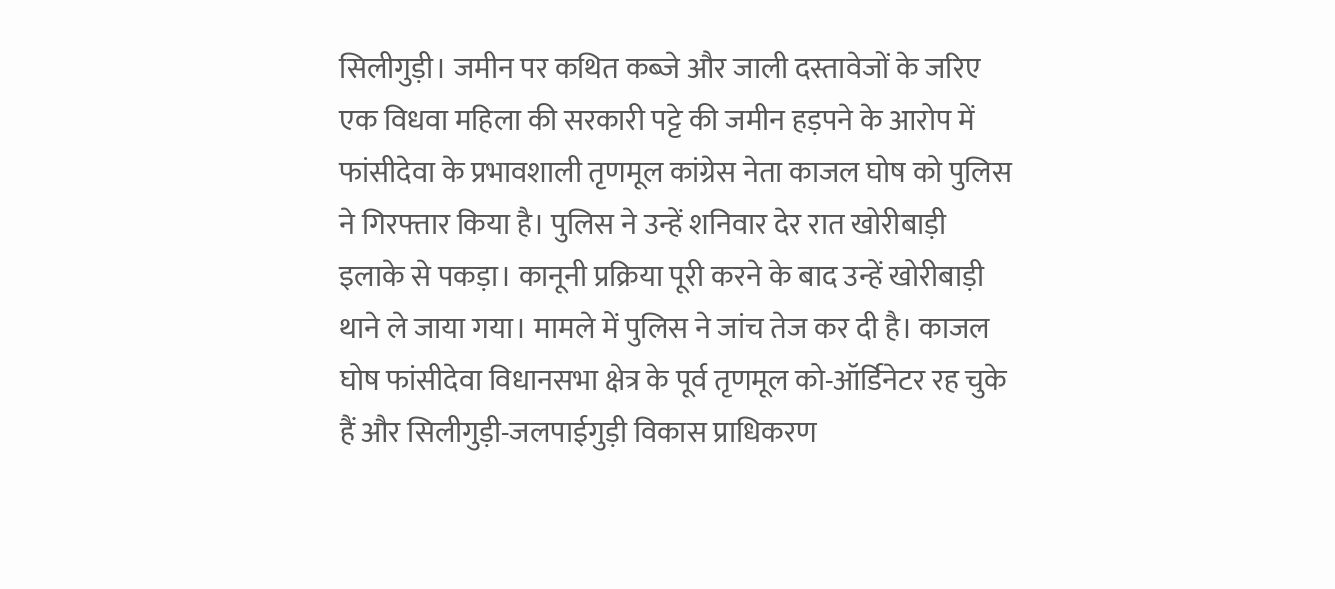सिलीगुड़ी। जमीन पर कथित कब्जे और जाली दस्तावेजों के जरिए एक विधवा महिला की सरकारी पट्टे की जमीन हड़पने के आरोप में फांसीदेवा के प्रभावशाली तृणमूल कांग्रेस नेता काजल घोष को पुलिस ने गिरफ्तार किया है। पुलिस ने उन्हें शनिवार देर रात खोरीबाड़ी इलाके से पकड़ा। कानूनी प्रक्रिया पूरी करने के बाद उन्हें खोरीबाड़ी थाने ले जाया गया। मामले में पुलिस ने जांच तेज कर दी है। काजल घोष फांसीदेवा विधानसभा क्षेत्र के पूर्व तृणमूल को-ऑर्डिनेटर रह चुके हैं और सिलीगुड़ी-जलपाईगुड़ी विकास प्राधिकरण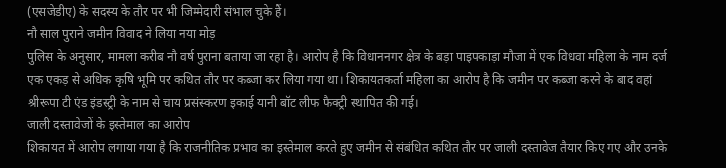(एसजेडीए) के सदस्य के तौर पर भी जिम्मेदारी संभाल चुके हैं।
नौ साल पुराने जमीन विवाद ने लिया नया मोड़
पुलिस के अनुसार, मामला करीब नौ वर्ष पुराना बताया जा रहा है। आरोप है कि विधाननगर क्षेत्र के बड़ा पाइपकाड़ा मौजा में एक विधवा महिला के नाम दर्ज एक एकड़ से अधिक कृषि भूमि पर कथित तौर पर कब्जा कर लिया गया था। शिकायतकर्ता महिला का आरोप है कि जमीन पर कब्जा करने के बाद वहां श्रीरूपा टी एंड इंडस्ट्री के नाम से चाय प्रसंस्करण इकाई यानी बॉट लीफ फैक्ट्री स्थापित की गई।
जाली दस्तावेजों के इस्तेमाल का आरोप
शिकायत में आरोप लगाया गया है कि राजनीतिक प्रभाव का इस्तेमाल करते हुए जमीन से संबंधित कथित तौर पर जाली दस्तावेज तैयार किए गए और उनके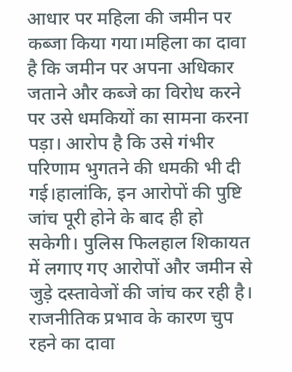आधार पर महिला की जमीन पर कब्जा किया गया।महिला का दावा है कि जमीन पर अपना अधिकार जताने और कब्जे का विरोध करने पर उसे धमकियों का सामना करना पड़ा। आरोप है कि उसे गंभीर परिणाम भुगतने की धमकी भी दी गई।हालांकि, इन आरोपों की पुष्टि जांच पूरी होने के बाद ही हो सकेगी। पुलिस फिलहाल शिकायत में लगाए गए आरोपों और जमीन से जुड़े दस्तावेजों की जांच कर रही है।
राजनीतिक प्रभाव के कारण चुप रहने का दावा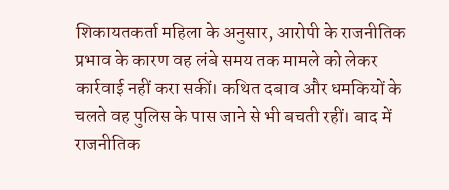शिकायतकर्ता महिला के अनुसार, आरोपी के राजनीतिक प्रभाव के कारण वह लंबे समय तक मामले को लेकर कार्रवाई नहीं करा सकीं। कथित दबाव और धमकियों के चलते वह पुलिस के पास जाने से भी बचती रहीं। बाद में राजनीतिक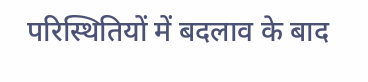परिस्थितियों में बदलाव के बाद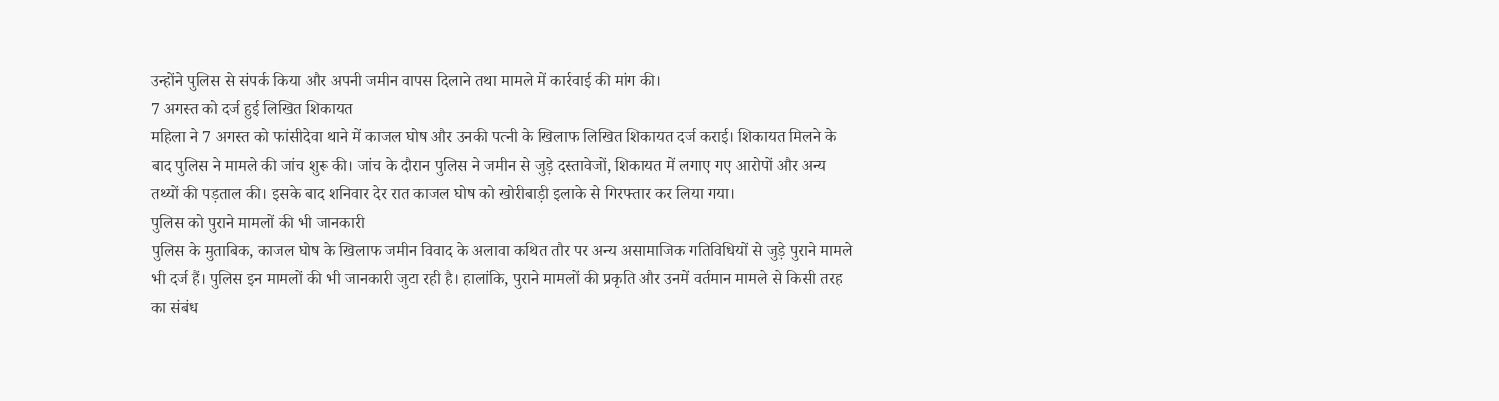उन्होंने पुलिस से संपर्क किया और अपनी जमीन वापस दिलाने तथा मामले में कार्रवाई की मांग की।
7 अगस्त को दर्ज हुई लिखित शिकायत
महिला ने 7 अगस्त को फांसीदेवा थाने में काजल घोष और उनकी पत्नी के खिलाफ लिखित शिकायत दर्ज कराई। शिकायत मिलने के बाद पुलिस ने मामले की जांच शुरू की। जांच के दौरान पुलिस ने जमीन से जुड़े दस्तावेजों, शिकायत में लगाए गए आरोपों और अन्य तथ्यों की पड़ताल की। इसके बाद शनिवार देर रात काजल घोष को खोरीबाड़ी इलाके से गिरफ्तार कर लिया गया।
पुलिस को पुराने मामलों की भी जानकारी
पुलिस के मुताबिक, काजल घोष के खिलाफ जमीन विवाद के अलावा कथित तौर पर अन्य असामाजिक गतिविधियों से जुड़े पुराने मामले भी दर्ज हैं। पुलिस इन मामलों की भी जानकारी जुटा रही है। हालांकि, पुराने मामलों की प्रकृति और उनमें वर्तमान मामले से किसी तरह का संबंध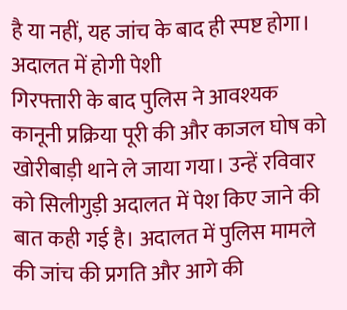है या नहीं, यह जांच के बाद ही स्पष्ट होगा।
अदालत में होगी पेशी
गिरफ्तारी के बाद पुलिस ने आवश्यक कानूनी प्रक्रिया पूरी की और काजल घोष को खोरीबाड़ी थाने ले जाया गया। उन्हें रविवार को सिलीगुड़ी अदालत में पेश किए जाने की बात कही गई है। अदालत में पुलिस मामले की जांच की प्रगति और आगे की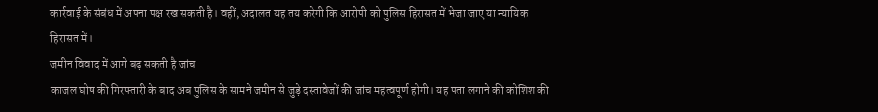कार्रवाई के संबंध में अपना पक्ष रख सकती है। वहीं, अदालत यह तय करेगी कि आरोपी को पुलिस हिरासत में भेजा जाए या न्यायिक हिरासत में।
जमीन विवाद में आगे बढ़ सकती है जांच
काजल घोष की गिरफ्तारी के बाद अब पुलिस के सामने जमीन से जुड़े दस्तावेजों की जांच महत्वपूर्ण होगी। यह पता लगाने की कोशिश की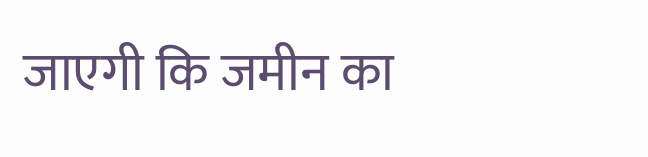जाएगी कि जमीन का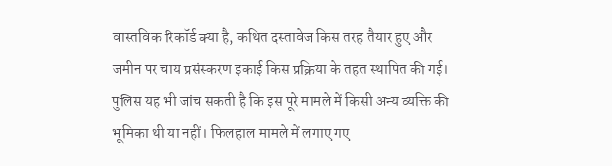वास्तविक रिकॉर्ड क्या है, कथित दस्तावेज किस तरह तैयार हुए और जमीन पर चाय प्रसंस्करण इकाई किस प्रक्रिया के तहत स्थापित की गई। पुलिस यह भी जांच सकती है कि इस पूरे मामले में किसी अन्य व्यक्ति की भूमिका थी या नहीं। फिलहाल मामले में लगाए गए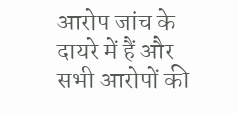आरोप जांच के दायरे में हैं और सभी आरोपों की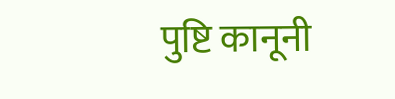पुष्टि कानूनी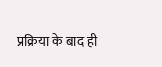प्रक्रिया के बाद ही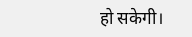हो सकेगी।